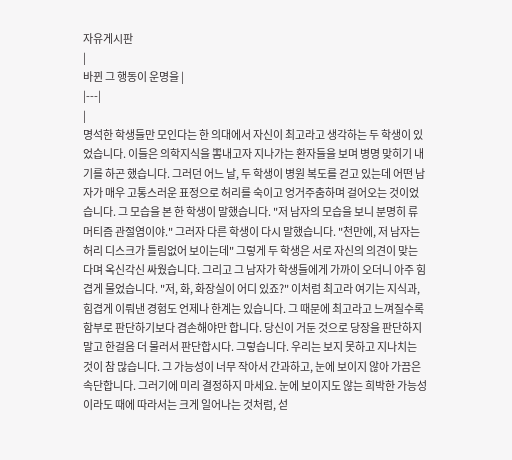자유게시판
|
바뀐 그 행동이 운명을 |
|---|
|
명석한 학생들만 모인다는 한 의대에서 자신이 최고라고 생각하는 두 학생이 있었습니다. 이들은 의학지식을 뽐내고자 지나가는 환자들을 보며 병명 맞히기 내기를 하곤 했습니다. 그러던 어느 날, 두 학생이 병원 복도를 걷고 있는데 어떤 남자가 매우 고통스러운 표정으로 허리를 숙이고 엉거주춤하며 걸어오는 것이었습니다. 그 모습을 본 한 학생이 말했습니다. "저 남자의 모습을 보니 분명히 류머티즘 관절염이야." 그러자 다른 학생이 다시 말했습니다. "천만에, 저 남자는 허리 디스크가 틀림없어 보이는데" 그렇게 두 학생은 서로 자신의 의견이 맞는다며 옥신각신 싸웠습니다. 그리고 그 남자가 학생들에게 가까이 오더니 아주 힘겹게 물었습니다. "저, 화, 화장실이 어디 있죠?" 이처럼 최고라 여기는 지식과, 힘겹게 이뤄낸 경험도 언제나 한계는 있습니다. 그 때문에 최고라고 느껴질수록 함부로 판단하기보다 겸손해야만 합니다. 당신이 거둔 것으로 당장을 판단하지 말고 한걸음 더 물러서 판단합시다. 그렇습니다. 우리는 보지 못하고 지나치는 것이 참 많습니다. 그 가능성이 너무 작아서 간과하고, 눈에 보이지 않아 가끔은 속단합니다. 그러기에 미리 결정하지 마세요. 눈에 보이지도 않는 희박한 가능성이라도 때에 따라서는 크게 일어나는 것처럼, 섣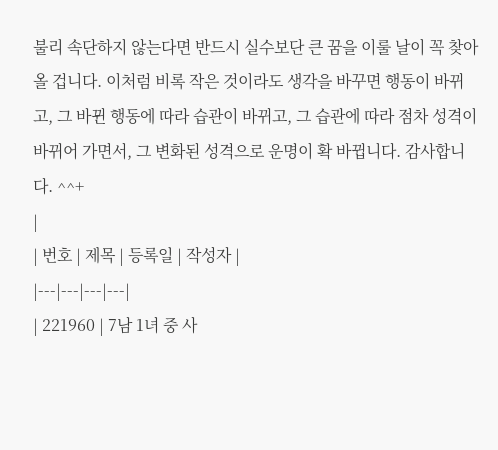불리 속단하지 않는다면 반드시 실수보단 큰 꿈을 이룰 날이 꼭 찾아올 겁니다. 이처럼 비록 작은 것이라도 생각을 바꾸면 행동이 바뀌고, 그 바뀐 행동에 따라 습관이 바뀌고, 그 습관에 따라 점차 성격이 바뀌어 가면서, 그 변화된 성격으로 운명이 확 바뀝니다. 감사합니다. ^^+
|
| 번호 | 제목 | 등록일 | 작성자 |
|---|---|---|---|
| 221960 | 7남 1녀 중 사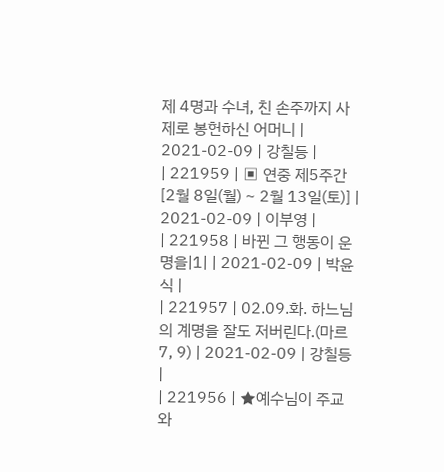제 4명과 수녀, 친 손주까지 사제로 봉헌하신 어머니 | 2021-02-09 | 강칠등 |
| 221959 | ▣ 연중 제5주간 [2월 8일(월) ~ 2월 13일(토)] | 2021-02-09 | 이부영 |
| 221958 | 바뀐 그 행동이 운명을|1| | 2021-02-09 | 박윤식 |
| 221957 | 02.09.화. 하느님의 계명을 잘도 저버린다.(마르 7, 9) | 2021-02-09 | 강칠등 |
| 221956 | ★예수님이 주교와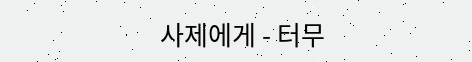사제에게 - 터무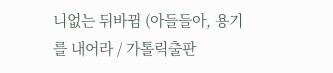니없는 뒤바뀜 (아들들아, 용기를 내어라 / 가톨릭출판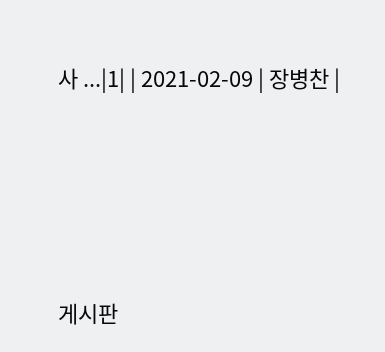사 ...|1| | 2021-02-09 | 장병찬 |




게시판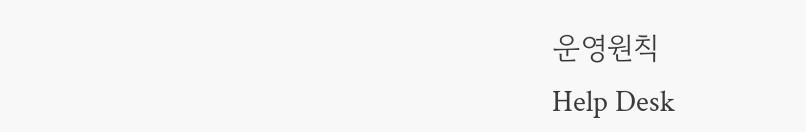운영원칙
Help Desk